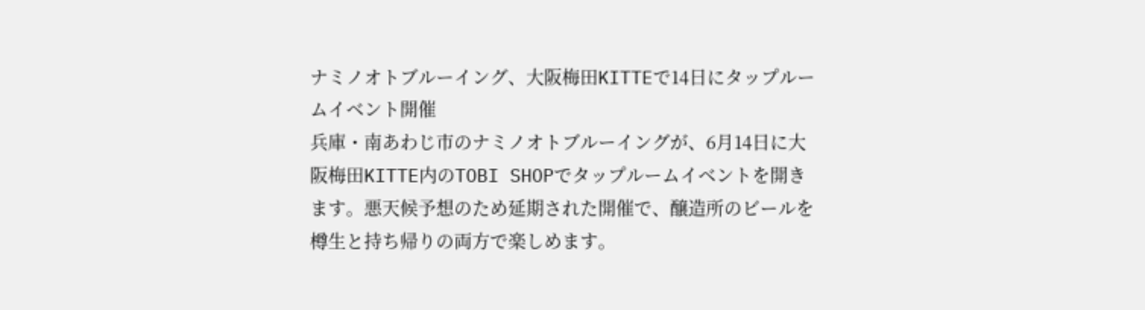ナミノオトブルーイング、大阪梅田KITTEで14日にタップルームイベント開催
兵庫・南あわじ市のナミノオトブルーイングが、6月14日に大阪梅田KITTE内のTOBI SHOPでタップルームイベントを開きます。悪天候予想のため延期された開催で、醸造所のビールを樽生と持ち帰りの両方で楽しめます。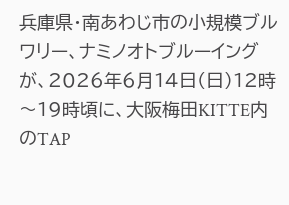兵庫県・南あわじ市の小規模ブルワリー、ナミノオトブルーイングが、2026年6月14日(日)12時〜19時頃に、大阪梅田KITTE内のTAP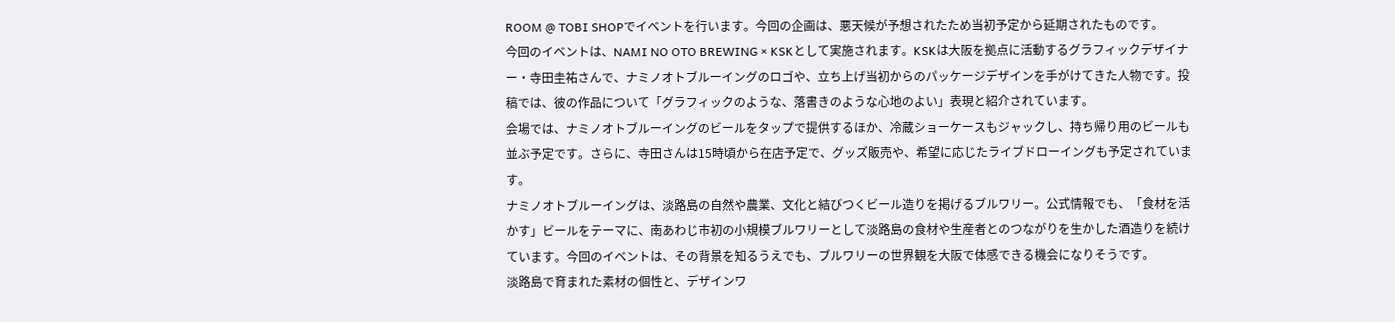ROOM @ TOBI SHOPでイベントを行います。今回の企画は、悪天候が予想されたため当初予定から延期されたものです。
今回のイベントは、NAMI NO OTO BREWING × KSKとして実施されます。KSKは大阪を拠点に活動するグラフィックデザイナー・寺田圭祐さんで、ナミノオトブルーイングのロゴや、立ち上げ当初からのパッケージデザインを手がけてきた人物です。投稿では、彼の作品について「グラフィックのような、落書きのような心地のよい」表現と紹介されています。
会場では、ナミノオトブルーイングのビールをタップで提供するほか、冷蔵ショーケースもジャックし、持ち帰り用のビールも並ぶ予定です。さらに、寺田さんは15時頃から在店予定で、グッズ販売や、希望に応じたライブドローイングも予定されています。
ナミノオトブルーイングは、淡路島の自然や農業、文化と結びつくビール造りを掲げるブルワリー。公式情報でも、「食材を活かす」ビールをテーマに、南あわじ市初の小規模ブルワリーとして淡路島の食材や生産者とのつながりを生かした酒造りを続けています。今回のイベントは、その背景を知るうえでも、ブルワリーの世界観を大阪で体感できる機会になりそうです。
淡路島で育まれた素材の個性と、デザインワ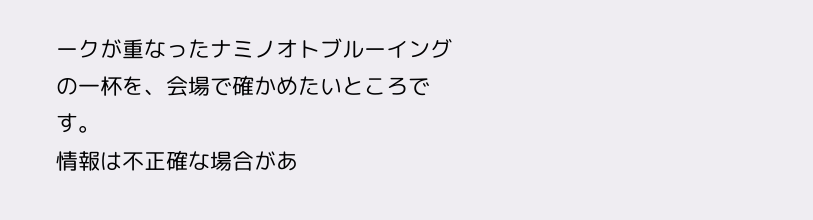ークが重なったナミノオトブルーイングの一杯を、会場で確かめたいところです。
情報は不正確な場合があ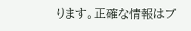ります。正確な情報はブ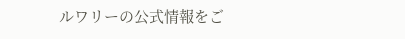ルワリーの公式情報をご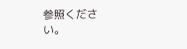参照ください。